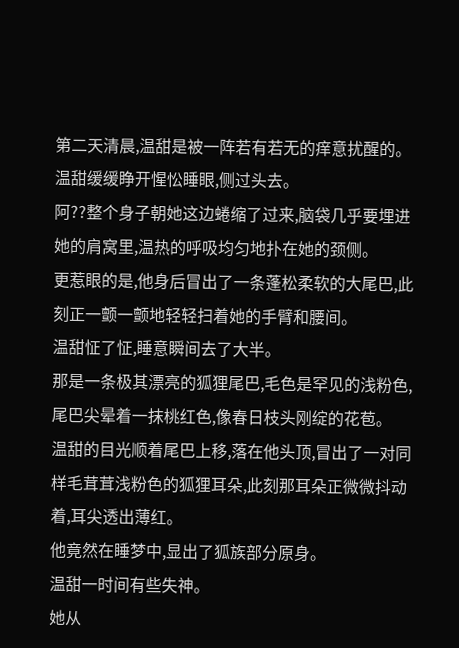第二天清晨,温甜是被一阵若有若无的痒意扰醒的。
温甜缓缓睁开惺忪睡眼,侧过头去。
阿??整个身子朝她这边蜷缩了过来,脑袋几乎要埋进她的肩窝里,温热的呼吸均匀地扑在她的颈侧。
更惹眼的是,他身后冒出了一条蓬松柔软的大尾巴,此刻正一颤一颤地轻轻扫着她的手臂和腰间。
温甜怔了怔,睡意瞬间去了大半。
那是一条极其漂亮的狐狸尾巴,毛色是罕见的浅粉色,尾巴尖晕着一抹桃红色,像春日枝头刚绽的花苞。
温甜的目光顺着尾巴上移,落在他头顶,冒出了一对同样毛茸茸浅粉色的狐狸耳朵,此刻那耳朵正微微抖动着,耳尖透出薄红。
他竟然在睡梦中,显出了狐族部分原身。
温甜一时间有些失神。
她从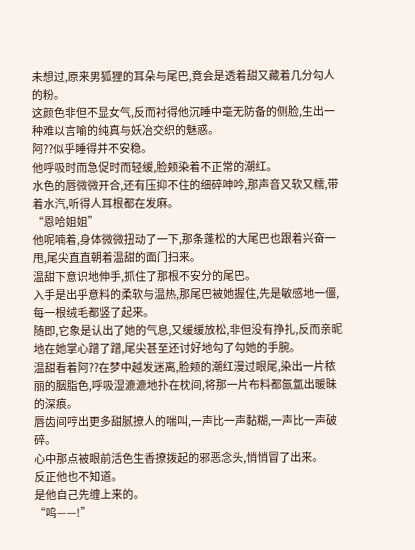未想过,原来男狐狸的耳朵与尾巴,竟会是透着甜又藏着几分勾人的粉。
这颜色非但不显女气,反而衬得他沉睡中毫无防备的侧脸,生出一种难以言喻的纯真与妖冶交织的魅惑。
阿??似乎睡得并不安稳。
他呼吸时而急促时而轻缓,脸颊染着不正常的潮红。
水色的唇微微开合,还有压抑不住的细碎呻吟,那声音又软又糯,带着水汽,听得人耳根都在发麻。
“恩哈姐姐”
他呢喃着,身体微微扭动了一下,那条蓬松的大尾巴也跟着兴奋一甩,尾尖直直朝着温甜的面门扫来。
温甜下意识地伸手,抓住了那根不安分的尾巴。
入手是出乎意料的柔软与温热,那尾巴被她握住,先是敏感地一僵,每一根绒毛都竖了起来。
随即,它象是认出了她的气息,又缓缓放松,非但没有挣扎,反而亲昵地在她掌心蹭了蹭,尾尖甚至还讨好地勾了勾她的手腕。
温甜看着阿??在梦中越发迷离,脸颊的潮红漫过眼尾,染出一片秾丽的胭脂色,呼吸湿漉漉地扑在枕间,将那一片布料都氤氲出暖昧的深痕。
唇齿间哼出更多甜腻撩人的喘叫,一声比一声黏糊,一声比一声破碎。
心中那点被眼前活色生香撩拨起的邪恶念头,悄悄冒了出来。
反正他也不知道。
是他自己先缠上来的。
“呜——!”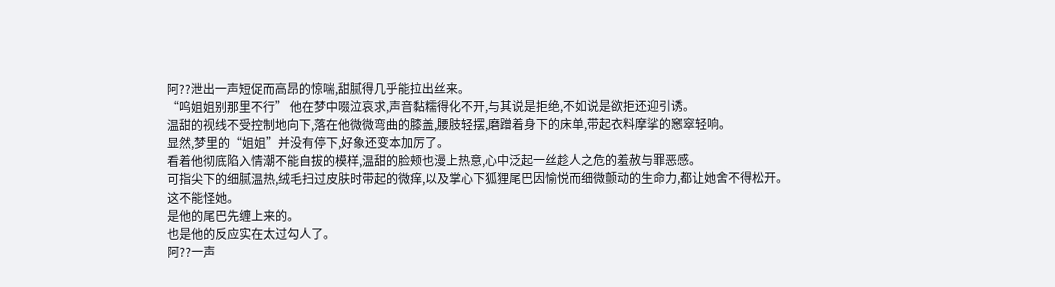阿??泄出一声短促而高昂的惊喘,甜腻得几乎能拉出丝来。
“呜姐姐别那里不行” 他在梦中啜泣哀求,声音黏糯得化不开,与其说是拒绝,不如说是欲拒还迎引诱。
温甜的视线不受控制地向下,落在他微微弯曲的膝盖,腰肢轻摆,磨蹭着身下的床单,带起衣料摩挲的窸窣轻响。
显然,梦里的“姐姐”并没有停下,好象还变本加厉了。
看着他彻底陷入情潮不能自拔的模样,温甜的脸颊也漫上热意,心中泛起一丝趁人之危的羞赦与罪恶感。
可指尖下的细腻温热,绒毛扫过皮肤时带起的微痒,以及掌心下狐狸尾巴因愉悦而细微颤动的生命力,都让她舍不得松开。
这不能怪她。
是他的尾巴先缠上来的。
也是他的反应实在太过勾人了。
阿??一声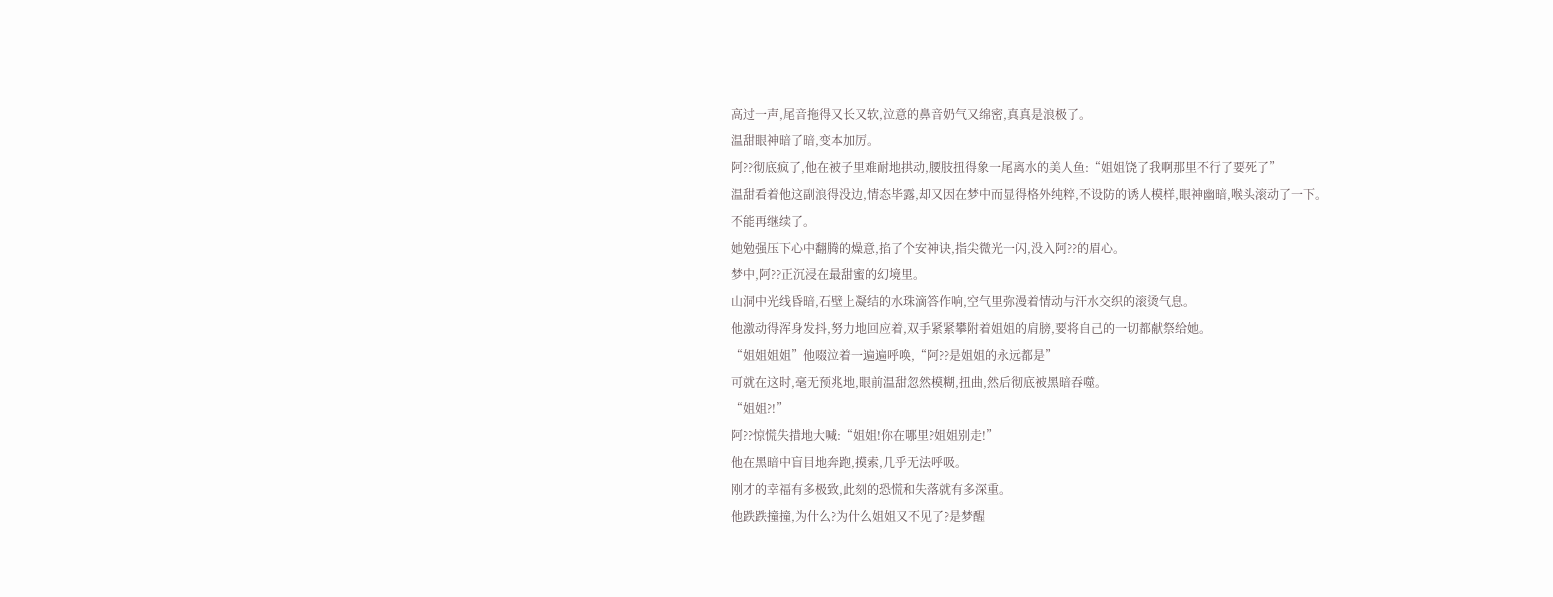高过一声,尾音拖得又长又软,泣意的鼻音奶气又绵密,真真是浪极了。
温甜眼神暗了暗,变本加厉。
阿??彻底疯了,他在被子里难耐地拱动,腰肢扭得象一尾离水的美人鱼:“姐姐饶了我啊那里不行了要死了”
温甜看着他这副浪得没边,情态毕露,却又因在梦中而显得格外纯粹,不设防的诱人模样,眼神幽暗,喉头滚动了一下。
不能再继续了。
她勉强压下心中翻腾的燥意,掐了个安神诀,指尖微光一闪,没入阿??的眉心。
梦中,阿??正沉浸在最甜蜜的幻境里。
山洞中光线昏暗,石壁上凝结的水珠滴答作响,空气里弥漫着情动与汗水交织的滚烫气息。
他激动得浑身发抖,努力地回应着,双手紧紧攀附着姐姐的肩膀,要将自己的一切都献祭给她。
“姐姐姐姐”他啜泣着一遍遍呼唤,“阿??是姐姐的永远都是”
可就在这时,毫无预兆地,眼前温甜忽然模糊,扭曲,然后彻底被黑暗吞噬。
“姐姐?!”
阿??惊慌失措地大喊:“姐姐!你在哪里?姐姐别走!”
他在黑暗中盲目地奔跑,摸索,几乎无法呼吸。
刚才的幸福有多极致,此刻的恐慌和失落就有多深重。
他跌跌撞撞,为什么?为什么姐姐又不见了?是梦醒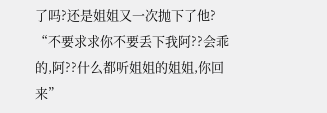了吗?还是姐姐又一次抛下了他?
“不要求求你不要丢下我阿??会乖的,阿??什么都听姐姐的姐姐,你回来”